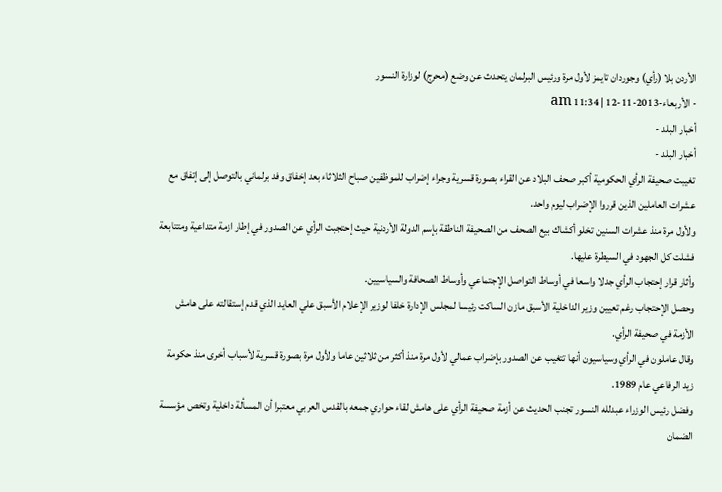الأردن بلا (رأي) وجوردان تايمز لأول مرة ورئيس البرلمان يتحدث عن وضع (محرج) لوزارة النسور
- الأربعاء-2013-11-12 | 11:34 am
أخبار البلد -
أخبار البلد -
تغيبت صحيفة الرأي الحكومية أكبر صحف البلاد عن القراء بصورة قسرية وجراء إضراب للموظفين صباح الثلاثاء بعد إخفاق وفد برلماني بالتوصل إلى إتفاق مع عشرات العاملين الذين قرروا الإضراب ليوم واحد.
ولأول مرة منذ عشرات السنين تخلو أكشاك بيع الصحف من الصحيفة الناطقة بإسم الدولة الأردنية حيث إحتجبت الرأي عن الصدور في إطار ازمة متداعية ومتتابعة فشلت كل الجهود في السيطرة عليها.
وأثار قرار إحتجاب الرأي جدلا واسعا في أوساط التواصل الإجتماعي وأوساط الصحافة والسياسيين.
وحصل الإحتجاب رغم تعيين وزير الداخلية الأسبق مازن الساكت رئيسا لمجلس الإدارة خلفا لوزير الإعلام الأسبق علي العايد الذي قدم إستقالته على هامش الأزمة في صحيفة الرأي.
وقال عاملون في الرأي وسياسيون أنها تتغيب عن الصدور بإضراب عمالي لأول مرة منذ أكثر من ثلاثين عاما ولأول مرة بصورة قسرية لأسباب أخرى منذ حكومة زيد الرفاعي عام 1989.
وفضل رئيس الوزراء عبدلله النسور تجنب الحديث عن أزمة صحيفة الرأي على هامش لقاء حواري جمعه بالقدس العربي معتبرا أن المسألة داخلية وتخص مؤسسة الضمان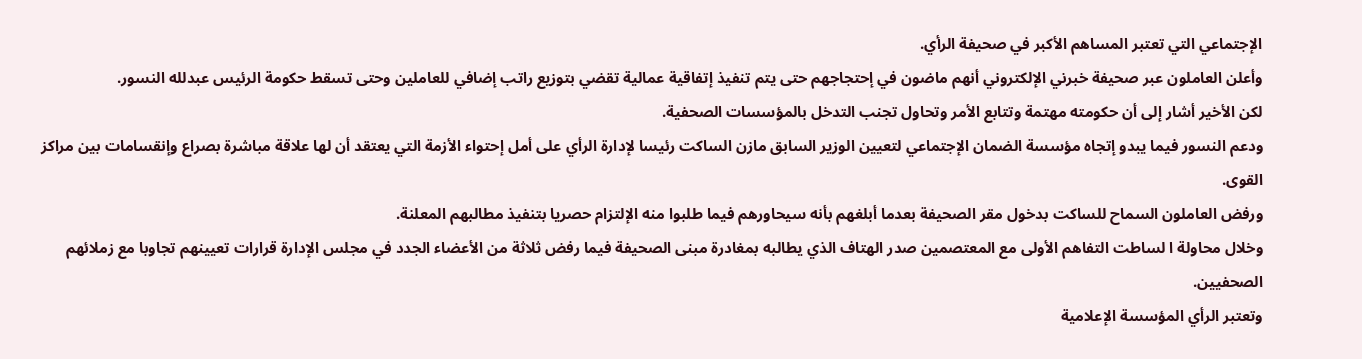الإجتماعي التي تعتبر المساهم الأكبر في صحيفة الرأي.
وأعلن العاملون عبر صحيفة خبرني الإلكتروني أنهم ماضون في إحتجاجهم حتى يتم تنفيذ إتفاقية عمالية تقضي بتوزيع راتب إضافي للعاملين وحتى تسقط حكومة الرئيس عبدلله النسور.
لكن الأخير أشار إلى أن حكومته مهتمة وتتابع الأمر وتحاول تجنب التدخل بالمؤسسات الصحفية.
ودعم النسور فيما يبدو إتجاه مؤسسة الضمان الإجتماعي لتعيين الوزير السابق مازن الساكت رئيسا لإدارة الرأي على أمل إحتواء الأزمة التي يعتقد أن لها علاقة مباشرة بصراع وإنقسامات بين مراكز القوى.
ورفض العاملون السماح للساكت بدخول مقر الصحيفة بعدما أبلغهم بأنه سيحاورهم فيما طلبوا منه الإلتزام حصريا بتنفيذ مطالبهم المعلنة.
وخلال محاولة ا لساطت التفاهم الأولى مع المعتصمين صدر الهتاف الذي يطالبه بمغادرة مبنى الصحيفة فيما رفض ثلاثة من الأعضاء الجدد في مجلس الإدارة قرارات تعيينهم تجاوبا مع زملائهم الصحفيين.
وتعتبر الرأي المؤسسة الإعلامية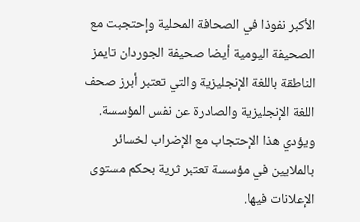الأكبر نفوذا في الصحافة المحلية وإحتجبت مع الصحيفة اليومية أيضا صحيفة الجوردان تايمز الناطقة باللغة الإنجليزية والتي تعتبر أبرز صحف اللغة الإنجليزية والصادرة عن نفس المؤسسة.
ويؤدي هذا الإحتجاب مع الإضراب لخسائر بالملايين في مؤسسة تعتبر ثرية بحكم مستوى الإعلانات فيها.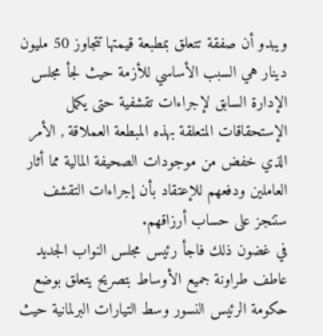ويبدو أن صفقة تتعلق بمطبعة قيمتها تتجاوز 50 مليون دينار هي السبب الأساسي للأزمة حيث لجأ مجلس الإدارة السابق لإجراءات تقشفية حتى يكمل الإستحقاقات المتعلقة بهذه المبطعة العملاقة , الأمر الذي خفض من موجودات الصحيفة المالية مما أثار العاملين ودفعهم للإعتقاد بأن إجراءات التقشف ستنجز على حساب أرزاقهم.
في غضون ذلك فاجأ رئيس مجلس النواب الجديد عاطف طراونة جميع الأوساط بتصريح يتعلق بوضع حكومة الرئيس النسور وسط التيارات البرلمانية حيث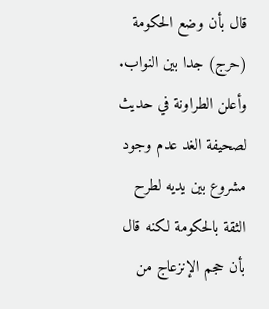قال بأن وضع الحكومة (حرج) جدا بين النواب.
وأعلن الطراونة في حديث لصحيفة الغد عدم وجود مشروع بين يديه لطرح الثقة بالحكومة لكنه قال بأن حجم الإنزعاج من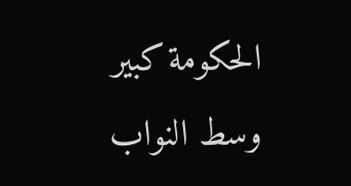الحكومة كبير وسط النواب